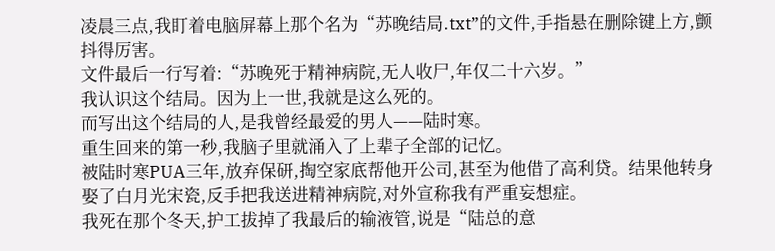凌晨三点,我盯着电脑屏幕上那个名为“苏晚结局.txt”的文件,手指悬在删除键上方,颤抖得厉害。
文件最后一行写着:“苏晚死于精神病院,无人收尸,年仅二十六岁。”
我认识这个结局。因为上一世,我就是这么死的。
而写出这个结局的人,是我曾经最爱的男人——陆时寒。
重生回来的第一秒,我脑子里就涌入了上辈子全部的记忆。
被陆时寒PUA三年,放弃保研,掏空家底帮他开公司,甚至为他借了高利贷。结果他转身娶了白月光宋瓷,反手把我送进精神病院,对外宣称我有严重妄想症。
我死在那个冬天,护工拔掉了我最后的输液管,说是“陆总的意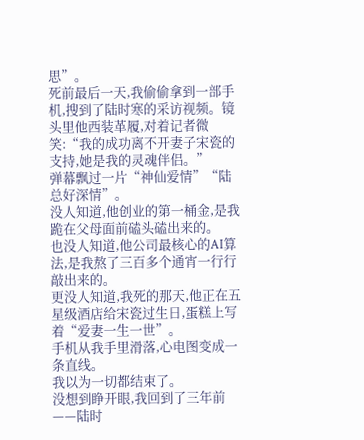思”。
死前最后一天,我偷偷拿到一部手机,搜到了陆时寒的采访视频。镜头里他西装革履,对着记者微笑:“我的成功离不开妻子宋瓷的支持,她是我的灵魂伴侣。”
弹幕飘过一片“神仙爱情”“陆总好深情”。
没人知道,他创业的第一桶金,是我跪在父母面前磕头磕出来的。
也没人知道,他公司最核心的AI算法,是我熬了三百多个通宵一行行敲出来的。
更没人知道,我死的那天,他正在五星级酒店给宋瓷过生日,蛋糕上写着“爱妻一生一世”。
手机从我手里滑落,心电图变成一条直线。
我以为一切都结束了。
没想到睁开眼,我回到了三年前——陆时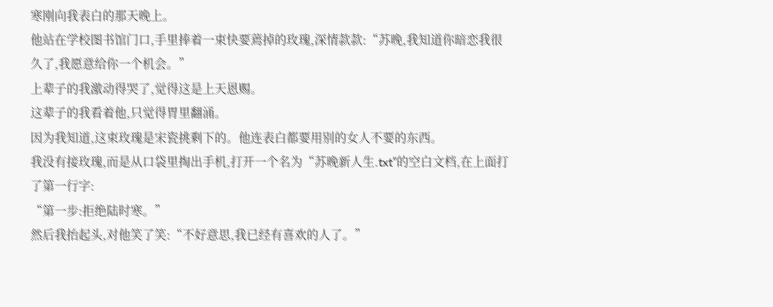寒刚向我表白的那天晚上。
他站在学校图书馆门口,手里捧着一束快要蔫掉的玫瑰,深情款款:“苏晚,我知道你暗恋我很久了,我愿意给你一个机会。”
上辈子的我激动得哭了,觉得这是上天恩赐。
这辈子的我看着他,只觉得胃里翻涌。
因为我知道,这束玫瑰是宋瓷挑剩下的。他连表白都要用别的女人不要的东西。
我没有接玫瑰,而是从口袋里掏出手机,打开一个名为“苏晚新人生.txt”的空白文档,在上面打了第一行字:
“第一步:拒绝陆时寒。”
然后我抬起头,对他笑了笑:“不好意思,我已经有喜欢的人了。”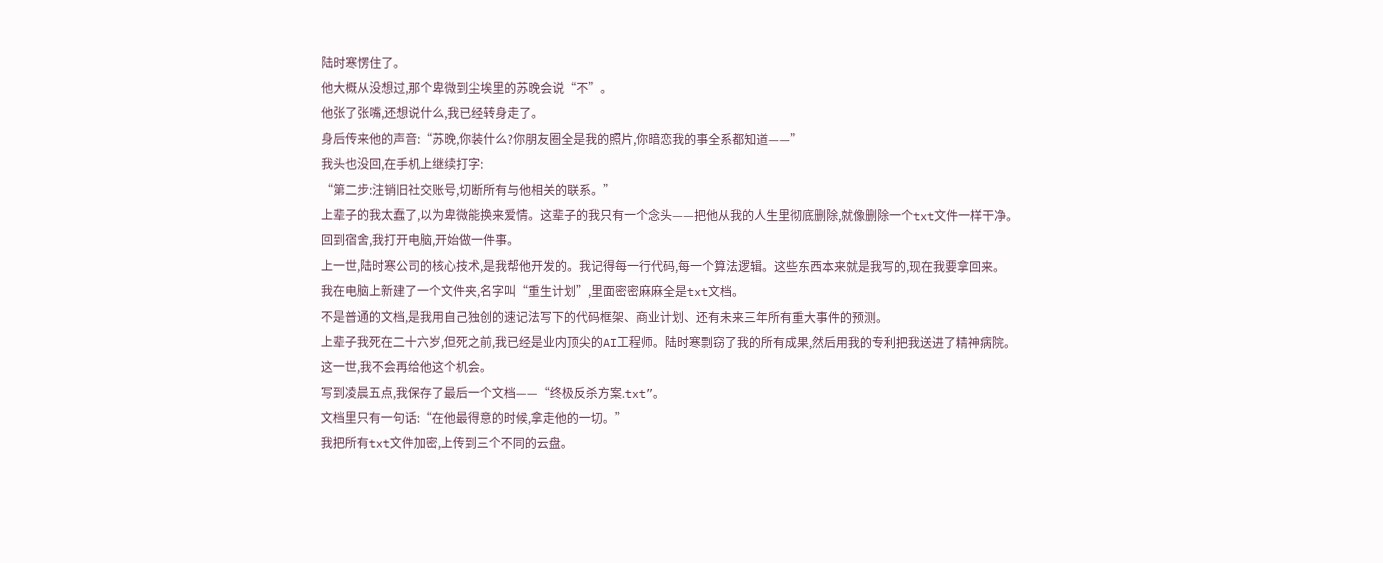陆时寒愣住了。
他大概从没想过,那个卑微到尘埃里的苏晚会说“不”。
他张了张嘴,还想说什么,我已经转身走了。
身后传来他的声音:“苏晚,你装什么?你朋友圈全是我的照片,你暗恋我的事全系都知道——”
我头也没回,在手机上继续打字:
“第二步:注销旧社交账号,切断所有与他相关的联系。”
上辈子的我太蠢了,以为卑微能换来爱情。这辈子的我只有一个念头——把他从我的人生里彻底删除,就像删除一个txt文件一样干净。
回到宿舍,我打开电脑,开始做一件事。
上一世,陆时寒公司的核心技术,是我帮他开发的。我记得每一行代码,每一个算法逻辑。这些东西本来就是我写的,现在我要拿回来。
我在电脑上新建了一个文件夹,名字叫“重生计划”,里面密密麻麻全是txt文档。
不是普通的文档,是我用自己独创的速记法写下的代码框架、商业计划、还有未来三年所有重大事件的预测。
上辈子我死在二十六岁,但死之前,我已经是业内顶尖的AI工程师。陆时寒剽窃了我的所有成果,然后用我的专利把我送进了精神病院。
这一世,我不会再给他这个机会。
写到凌晨五点,我保存了最后一个文档——“终极反杀方案.txt”。
文档里只有一句话:“在他最得意的时候,拿走他的一切。”
我把所有txt文件加密,上传到三个不同的云盘。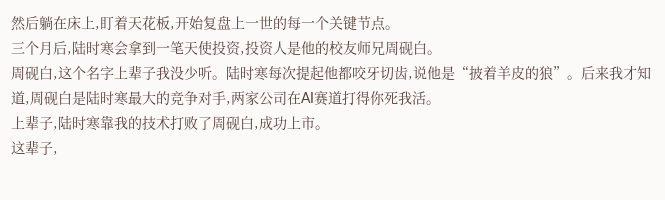然后躺在床上,盯着天花板,开始复盘上一世的每一个关键节点。
三个月后,陆时寒会拿到一笔天使投资,投资人是他的校友师兄周砚白。
周砚白,这个名字上辈子我没少听。陆时寒每次提起他都咬牙切齿,说他是“披着羊皮的狼”。后来我才知道,周砚白是陆时寒最大的竞争对手,两家公司在AI赛道打得你死我活。
上辈子,陆时寒靠我的技术打败了周砚白,成功上市。
这辈子,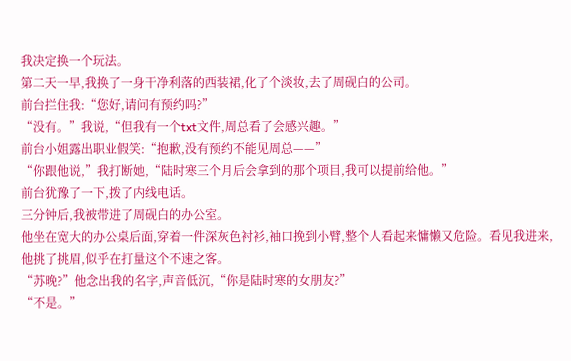我决定换一个玩法。
第二天一早,我换了一身干净利落的西装裙,化了个淡妆,去了周砚白的公司。
前台拦住我:“您好,请问有预约吗?”
“没有。”我说,“但我有一个txt文件,周总看了会感兴趣。”
前台小姐露出职业假笑:“抱歉,没有预约不能见周总——”
“你跟他说,”我打断她,“陆时寒三个月后会拿到的那个项目,我可以提前给他。”
前台犹豫了一下,拨了内线电话。
三分钟后,我被带进了周砚白的办公室。
他坐在宽大的办公桌后面,穿着一件深灰色衬衫,袖口挽到小臂,整个人看起来慵懒又危险。看见我进来,他挑了挑眉,似乎在打量这个不速之客。
“苏晚?”他念出我的名字,声音低沉,“你是陆时寒的女朋友?”
“不是。”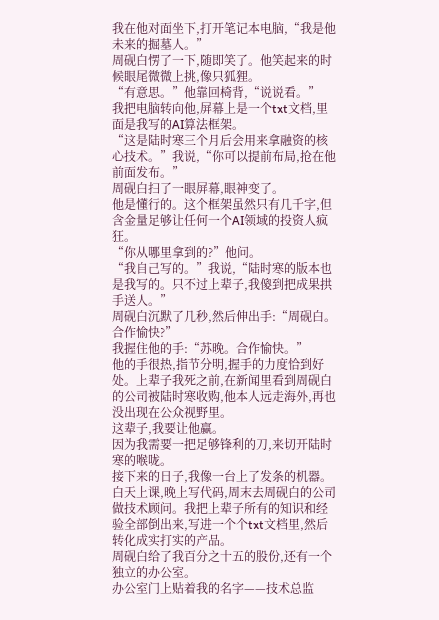我在他对面坐下,打开笔记本电脑,“我是他未来的掘墓人。”
周砚白愣了一下,随即笑了。他笑起来的时候眼尾微微上挑,像只狐狸。
“有意思。”他靠回椅背,“说说看。”
我把电脑转向他,屏幕上是一个txt文档,里面是我写的AI算法框架。
“这是陆时寒三个月后会用来拿融资的核心技术。”我说,“你可以提前布局,抢在他前面发布。”
周砚白扫了一眼屏幕,眼神变了。
他是懂行的。这个框架虽然只有几千字,但含金量足够让任何一个AI领域的投资人疯狂。
“你从哪里拿到的?”他问。
“我自己写的。”我说,“陆时寒的版本也是我写的。只不过上辈子,我傻到把成果拱手送人。”
周砚白沉默了几秒,然后伸出手:“周砚白。合作愉快?”
我握住他的手:“苏晚。合作愉快。”
他的手很热,指节分明,握手的力度恰到好处。上辈子我死之前,在新闻里看到周砚白的公司被陆时寒收购,他本人远走海外,再也没出现在公众视野里。
这辈子,我要让他赢。
因为我需要一把足够锋利的刀,来切开陆时寒的喉咙。
接下来的日子,我像一台上了发条的机器。
白天上课,晚上写代码,周末去周砚白的公司做技术顾问。我把上辈子所有的知识和经验全部倒出来,写进一个个txt文档里,然后转化成实打实的产品。
周砚白给了我百分之十五的股份,还有一个独立的办公室。
办公室门上贴着我的名字——技术总监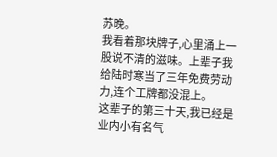苏晚。
我看着那块牌子,心里涌上一股说不清的滋味。上辈子我给陆时寒当了三年免费劳动力,连个工牌都没混上。
这辈子的第三十天,我已经是业内小有名气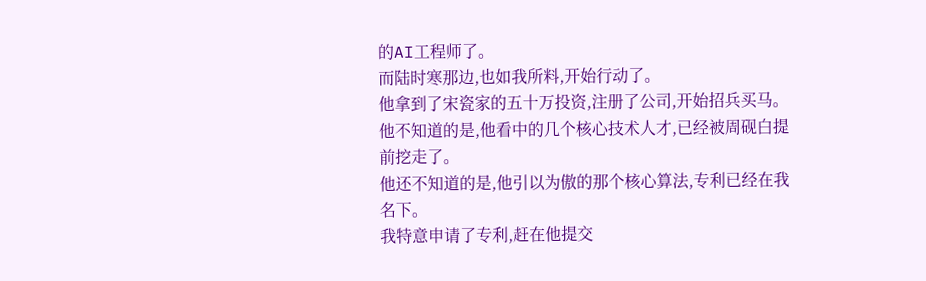的AI工程师了。
而陆时寒那边,也如我所料,开始行动了。
他拿到了宋瓷家的五十万投资,注册了公司,开始招兵买马。他不知道的是,他看中的几个核心技术人才,已经被周砚白提前挖走了。
他还不知道的是,他引以为傲的那个核心算法,专利已经在我名下。
我特意申请了专利,赶在他提交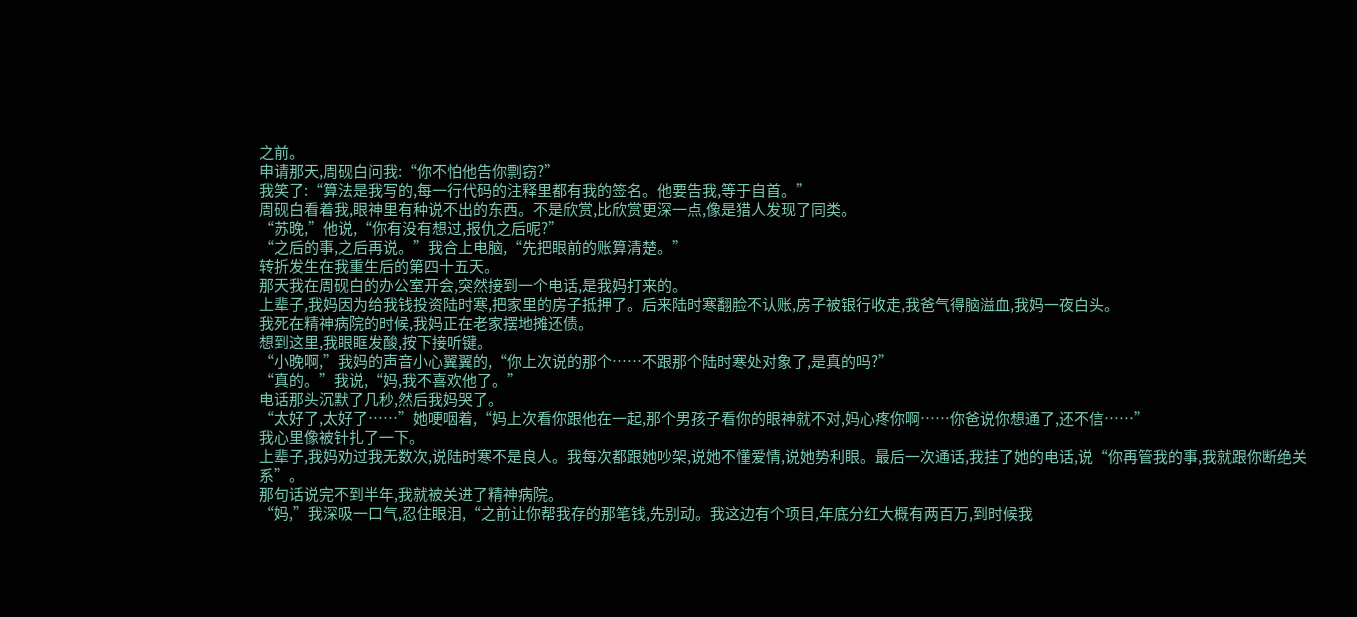之前。
申请那天,周砚白问我:“你不怕他告你剽窃?”
我笑了:“算法是我写的,每一行代码的注释里都有我的签名。他要告我,等于自首。”
周砚白看着我,眼神里有种说不出的东西。不是欣赏,比欣赏更深一点,像是猎人发现了同类。
“苏晚,”他说,“你有没有想过,报仇之后呢?”
“之后的事,之后再说。”我合上电脑,“先把眼前的账算清楚。”
转折发生在我重生后的第四十五天。
那天我在周砚白的办公室开会,突然接到一个电话,是我妈打来的。
上辈子,我妈因为给我钱投资陆时寒,把家里的房子抵押了。后来陆时寒翻脸不认账,房子被银行收走,我爸气得脑溢血,我妈一夜白头。
我死在精神病院的时候,我妈正在老家摆地摊还债。
想到这里,我眼眶发酸,按下接听键。
“小晚啊,”我妈的声音小心翼翼的,“你上次说的那个……不跟那个陆时寒处对象了,是真的吗?”
“真的。”我说,“妈,我不喜欢他了。”
电话那头沉默了几秒,然后我妈哭了。
“太好了,太好了……”她哽咽着,“妈上次看你跟他在一起,那个男孩子看你的眼神就不对,妈心疼你啊……你爸说你想通了,还不信……”
我心里像被针扎了一下。
上辈子,我妈劝过我无数次,说陆时寒不是良人。我每次都跟她吵架,说她不懂爱情,说她势利眼。最后一次通话,我挂了她的电话,说“你再管我的事,我就跟你断绝关系”。
那句话说完不到半年,我就被关进了精神病院。
“妈,”我深吸一口气,忍住眼泪,“之前让你帮我存的那笔钱,先别动。我这边有个项目,年底分红大概有两百万,到时候我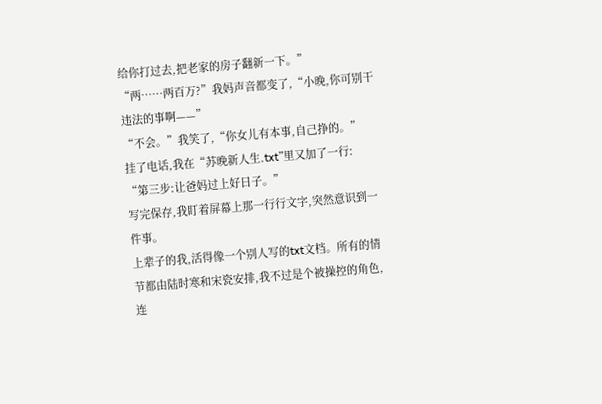给你打过去,把老家的房子翻新一下。”
“两……两百万?”我妈声音都变了,“小晚,你可别干违法的事啊——”
“不会。”我笑了,“你女儿有本事,自己挣的。”
挂了电话,我在“苏晚新人生.txt”里又加了一行:
“第三步:让爸妈过上好日子。”
写完保存,我盯着屏幕上那一行行文字,突然意识到一件事。
上辈子的我,活得像一个别人写的txt文档。所有的情节都由陆时寒和宋瓷安排,我不过是个被操控的角色,连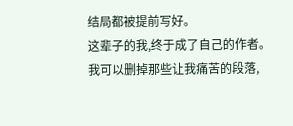结局都被提前写好。
这辈子的我,终于成了自己的作者。
我可以删掉那些让我痛苦的段落,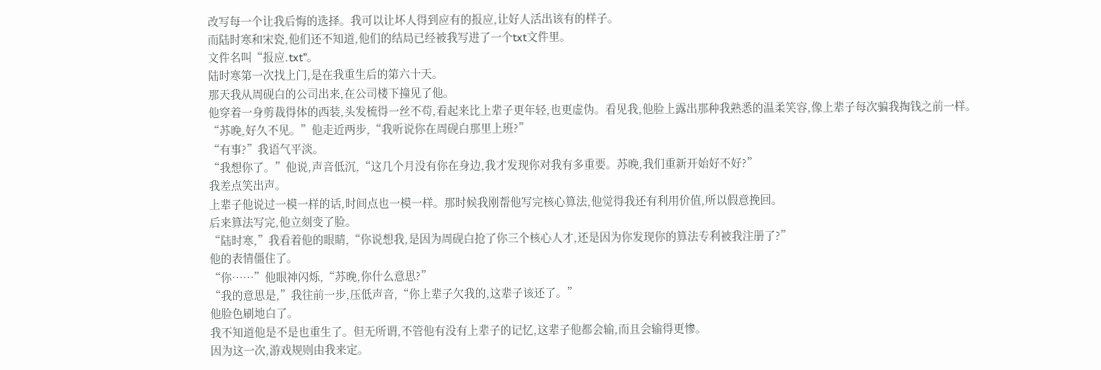改写每一个让我后悔的选择。我可以让坏人得到应有的报应,让好人活出该有的样子。
而陆时寒和宋瓷,他们还不知道,他们的结局已经被我写进了一个txt文件里。
文件名叫“报应.txt”。
陆时寒第一次找上门,是在我重生后的第六十天。
那天我从周砚白的公司出来,在公司楼下撞见了他。
他穿着一身剪裁得体的西装,头发梳得一丝不苟,看起来比上辈子更年轻,也更虚伪。看见我,他脸上露出那种我熟悉的温柔笑容,像上辈子每次骗我掏钱之前一样。
“苏晚,好久不见。”他走近两步,“我听说你在周砚白那里上班?”
“有事?”我语气平淡。
“我想你了。”他说,声音低沉,“这几个月没有你在身边,我才发现你对我有多重要。苏晚,我们重新开始好不好?”
我差点笑出声。
上辈子他说过一模一样的话,时间点也一模一样。那时候我刚帮他写完核心算法,他觉得我还有利用价值,所以假意挽回。
后来算法写完,他立刻变了脸。
“陆时寒,”我看着他的眼睛,“你说想我,是因为周砚白抢了你三个核心人才,还是因为你发现你的算法专利被我注册了?”
他的表情僵住了。
“你……”他眼神闪烁,“苏晚,你什么意思?”
“我的意思是,”我往前一步,压低声音,“你上辈子欠我的,这辈子该还了。”
他脸色刷地白了。
我不知道他是不是也重生了。但无所谓,不管他有没有上辈子的记忆,这辈子他都会输,而且会输得更惨。
因为这一次,游戏规则由我来定。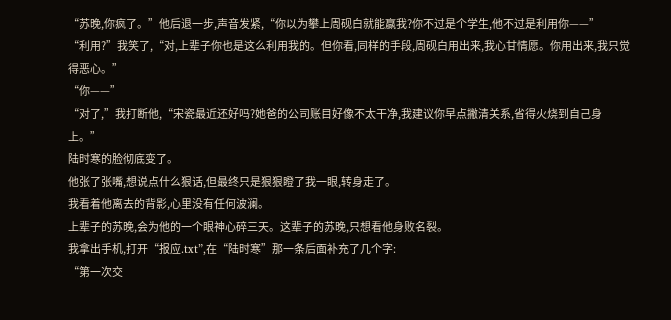“苏晚,你疯了。”他后退一步,声音发紧,“你以为攀上周砚白就能赢我?你不过是个学生,他不过是利用你——”
“利用?”我笑了,“对,上辈子你也是这么利用我的。但你看,同样的手段,周砚白用出来,我心甘情愿。你用出来,我只觉得恶心。”
“你——”
“对了,”我打断他,“宋瓷最近还好吗?她爸的公司账目好像不太干净,我建议你早点撇清关系,省得火烧到自己身上。”
陆时寒的脸彻底变了。
他张了张嘴,想说点什么狠话,但最终只是狠狠瞪了我一眼,转身走了。
我看着他离去的背影,心里没有任何波澜。
上辈子的苏晚,会为他的一个眼神心碎三天。这辈子的苏晚,只想看他身败名裂。
我拿出手机,打开“报应.txt”,在“陆时寒”那一条后面补充了几个字:
“第一次交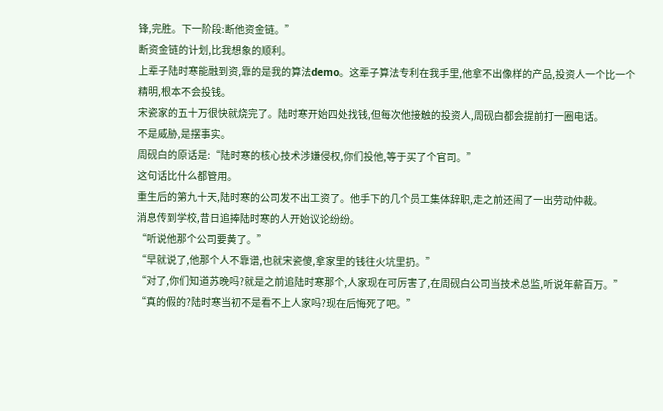锋,完胜。下一阶段:断他资金链。”
断资金链的计划,比我想象的顺利。
上辈子陆时寒能融到资,靠的是我的算法demo。这辈子算法专利在我手里,他拿不出像样的产品,投资人一个比一个精明,根本不会投钱。
宋瓷家的五十万很快就烧完了。陆时寒开始四处找钱,但每次他接触的投资人,周砚白都会提前打一圈电话。
不是威胁,是摆事实。
周砚白的原话是:“陆时寒的核心技术涉嫌侵权,你们投他,等于买了个官司。”
这句话比什么都管用。
重生后的第九十天,陆时寒的公司发不出工资了。他手下的几个员工集体辞职,走之前还闹了一出劳动仲裁。
消息传到学校,昔日追捧陆时寒的人开始议论纷纷。
“听说他那个公司要黄了。”
“早就说了,他那个人不靠谱,也就宋瓷傻,拿家里的钱往火坑里扔。”
“对了,你们知道苏晚吗?就是之前追陆时寒那个,人家现在可厉害了,在周砚白公司当技术总监,听说年薪百万。”
“真的假的?陆时寒当初不是看不上人家吗?现在后悔死了吧。”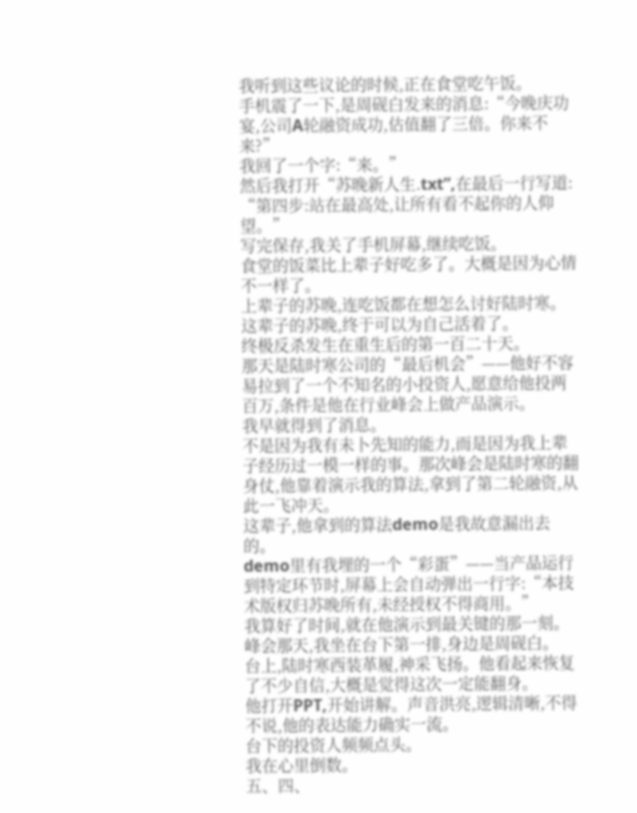我听到这些议论的时候,正在食堂吃午饭。
手机震了一下,是周砚白发来的消息:“今晚庆功宴,公司A轮融资成功,估值翻了三倍。你来不来?”
我回了一个字:“来。”
然后我打开“苏晚新人生.txt”,在最后一行写道:
“第四步:站在最高处,让所有看不起你的人仰望。”
写完保存,我关了手机屏幕,继续吃饭。
食堂的饭菜比上辈子好吃多了。大概是因为心情不一样了。
上辈子的苏晚,连吃饭都在想怎么讨好陆时寒。这辈子的苏晚,终于可以为自己活着了。
终极反杀发生在重生后的第一百二十天。
那天是陆时寒公司的“最后机会”——他好不容易拉到了一个不知名的小投资人,愿意给他投两百万,条件是他在行业峰会上做产品演示。
我早就得到了消息。
不是因为我有未卜先知的能力,而是因为我上辈子经历过一模一样的事。那次峰会是陆时寒的翻身仗,他靠着演示我的算法,拿到了第二轮融资,从此一飞冲天。
这辈子,他拿到的算法demo是我故意漏出去的。
demo里有我埋的一个“彩蛋”——当产品运行到特定环节时,屏幕上会自动弹出一行字:“本技术版权归苏晚所有,未经授权不得商用。”
我算好了时间,就在他演示到最关键的那一刻。
峰会那天,我坐在台下第一排,身边是周砚白。
台上,陆时寒西装革履,神采飞扬。他看起来恢复了不少自信,大概是觉得这次一定能翻身。
他打开PPT,开始讲解。声音洪亮,逻辑清晰,不得不说,他的表达能力确实一流。
台下的投资人频频点头。
我在心里倒数。
五、四、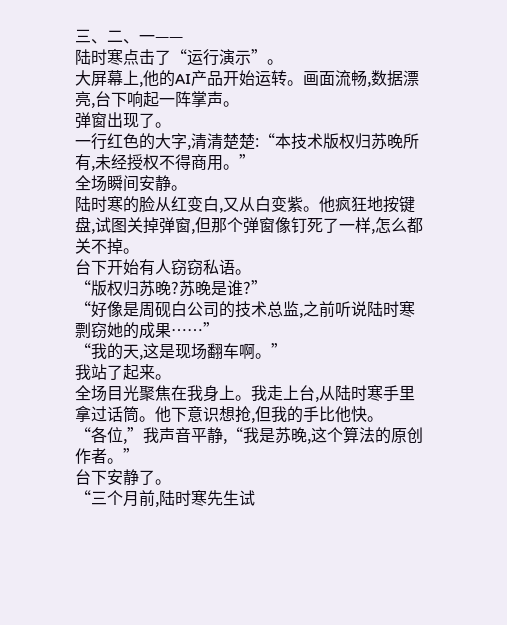三、二、一——
陆时寒点击了“运行演示”。
大屏幕上,他的AI产品开始运转。画面流畅,数据漂亮,台下响起一阵掌声。
弹窗出现了。
一行红色的大字,清清楚楚:“本技术版权归苏晚所有,未经授权不得商用。”
全场瞬间安静。
陆时寒的脸从红变白,又从白变紫。他疯狂地按键盘,试图关掉弹窗,但那个弹窗像钉死了一样,怎么都关不掉。
台下开始有人窃窃私语。
“版权归苏晚?苏晚是谁?”
“好像是周砚白公司的技术总监,之前听说陆时寒剽窃她的成果……”
“我的天,这是现场翻车啊。”
我站了起来。
全场目光聚焦在我身上。我走上台,从陆时寒手里拿过话筒。他下意识想抢,但我的手比他快。
“各位,”我声音平静,“我是苏晚,这个算法的原创作者。”
台下安静了。
“三个月前,陆时寒先生试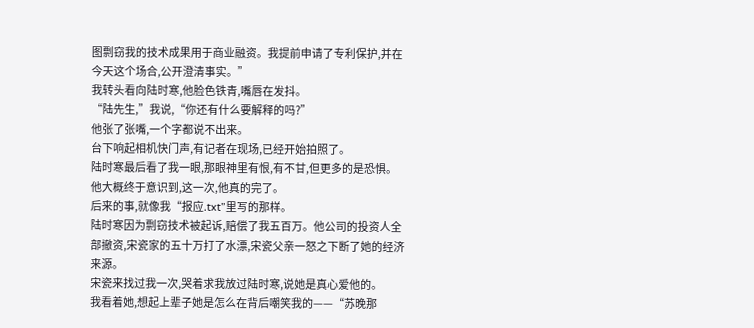图剽窃我的技术成果用于商业融资。我提前申请了专利保护,并在今天这个场合,公开澄清事实。”
我转头看向陆时寒,他脸色铁青,嘴唇在发抖。
“陆先生,”我说,“你还有什么要解释的吗?”
他张了张嘴,一个字都说不出来。
台下响起相机快门声,有记者在现场,已经开始拍照了。
陆时寒最后看了我一眼,那眼神里有恨,有不甘,但更多的是恐惧。
他大概终于意识到,这一次,他真的完了。
后来的事,就像我“报应.txt”里写的那样。
陆时寒因为剽窃技术被起诉,赔偿了我五百万。他公司的投资人全部撤资,宋瓷家的五十万打了水漂,宋瓷父亲一怒之下断了她的经济来源。
宋瓷来找过我一次,哭着求我放过陆时寒,说她是真心爱他的。
我看着她,想起上辈子她是怎么在背后嘲笑我的——“苏晚那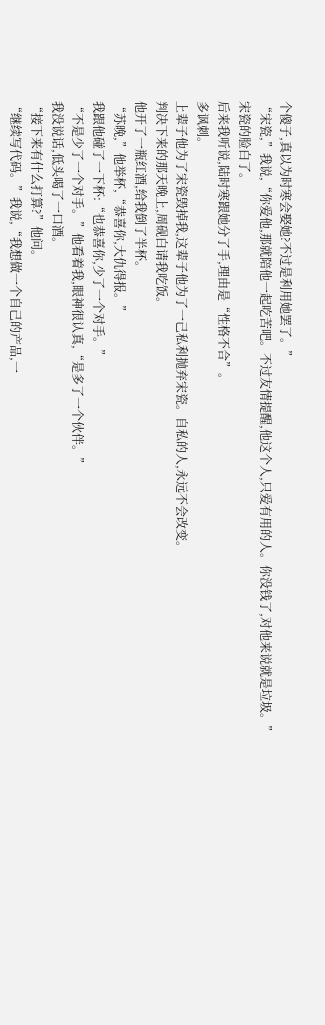个傻子,真以为时寒会娶她?不过是利用她罢了。”
“宋瓷,”我说,“你爱他,那就陪他一起吃苦吧。不过友情提醒,他这个人,只爱有用的人。你没钱了,对他来说就是垃圾。”
宋瓷的脸白了。
后来我听说,陆时寒跟她分了手,理由是“性格不合”。
多讽刺。
上辈子他为了宋瓷毁掉我,这辈子他为了一己私利抛弃宋瓷。自私的人,永远不会改变。
判决下来的那天晚上,周砚白请我吃饭。
他开了一瓶红酒,给我倒了半杯。
“苏晚,”他举杯,“恭喜你,大仇得报。”
我跟他碰了一下杯:“也恭喜你,少了一个对手。”
“不是少了一个对手。”他看着我,眼神很认真,“是多了一个伙伴。”
我没说话,低头喝了一口酒。
“接下来有什么打算?”他问。
“继续写代码。”我说,“我想做一个自己的产品,一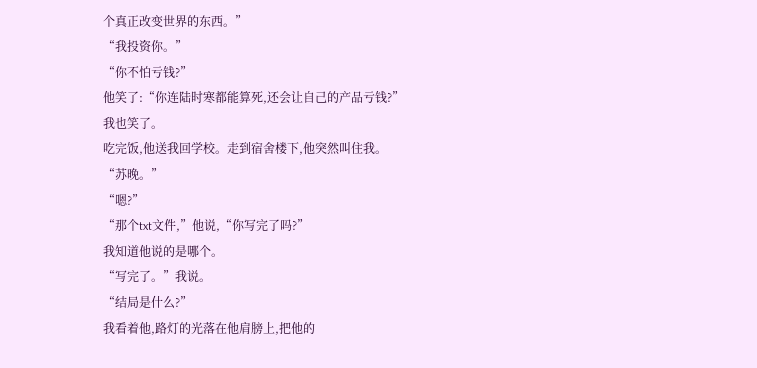个真正改变世界的东西。”
“我投资你。”
“你不怕亏钱?”
他笑了:“你连陆时寒都能算死,还会让自己的产品亏钱?”
我也笑了。
吃完饭,他送我回学校。走到宿舍楼下,他突然叫住我。
“苏晚。”
“嗯?”
“那个txt文件,”他说,“你写完了吗?”
我知道他说的是哪个。
“写完了。”我说。
“结局是什么?”
我看着他,路灯的光落在他肩膀上,把他的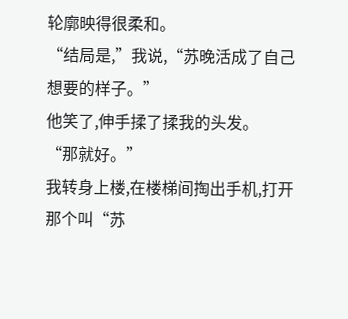轮廓映得很柔和。
“结局是,”我说,“苏晚活成了自己想要的样子。”
他笑了,伸手揉了揉我的头发。
“那就好。”
我转身上楼,在楼梯间掏出手机,打开那个叫“苏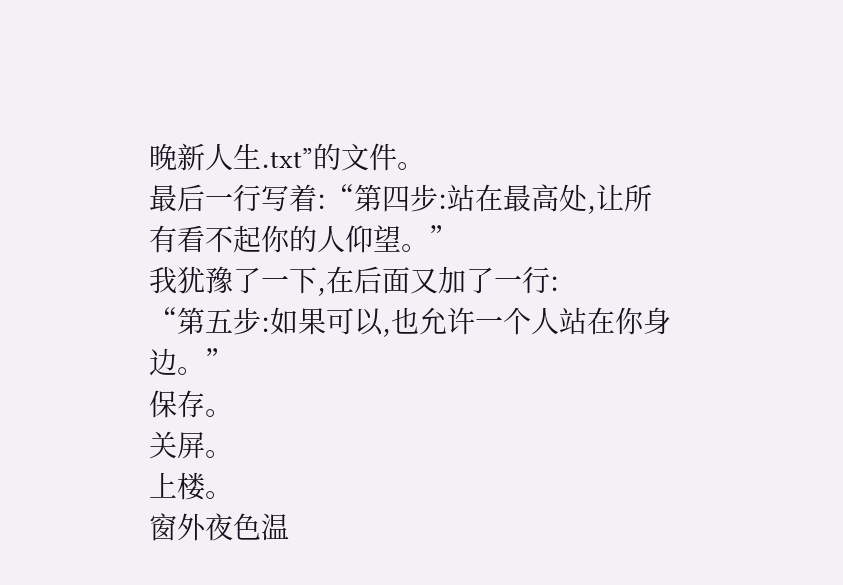晚新人生.txt”的文件。
最后一行写着:“第四步:站在最高处,让所有看不起你的人仰望。”
我犹豫了一下,在后面又加了一行:
“第五步:如果可以,也允许一个人站在你身边。”
保存。
关屏。
上楼。
窗外夜色温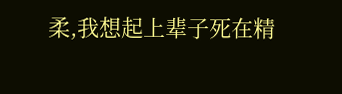柔,我想起上辈子死在精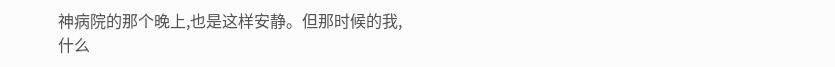神病院的那个晚上,也是这样安静。但那时候的我,什么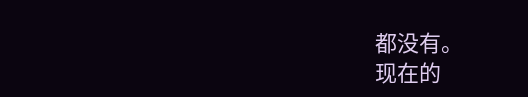都没有。
现在的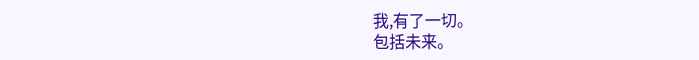我,有了一切。
包括未来。